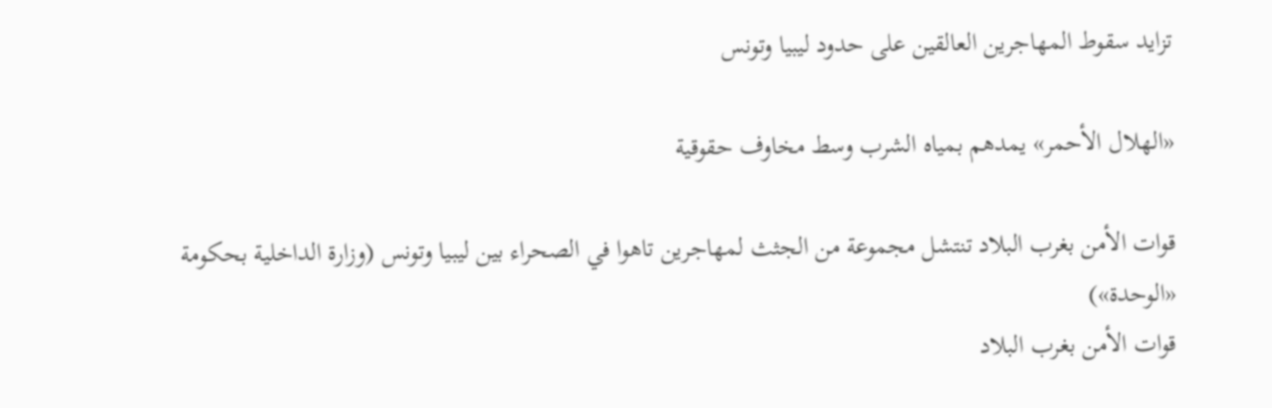تزايد سقوط المهاجرين العالقين على حدود ليبيا وتونس

«الهلال الأحمر» يمدهم بمياه الشرب وسط مخاوف حقوقية

قوات الأمن بغرب البلاد تنتشل مجموعة من الجثث لمهاجرين تاهوا في الصحراء بين ليبيا وتونس (وزارة الداخلية بحكومة «الوحدة»)
قوات الأمن بغرب البلاد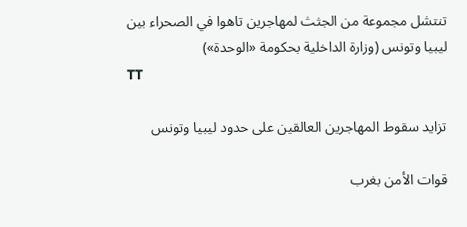تنتشل مجموعة من الجثث لمهاجرين تاهوا في الصحراء بين ليبيا وتونس (وزارة الداخلية بحكومة «الوحدة»)
TT

تزايد سقوط المهاجرين العالقين على حدود ليبيا وتونس

قوات الأمن بغرب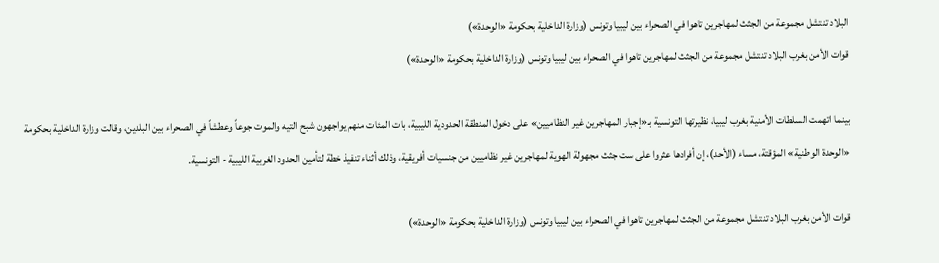البلاد تنتشل مجموعة من الجثث لمهاجرين تاهوا في الصحراء بين ليبيا وتونس (وزارة الداخلية بحكومة «الوحدة»)
قوات الأمن بغرب البلاد تنتشل مجموعة من الجثث لمهاجرين تاهوا في الصحراء بين ليبيا وتونس (وزارة الداخلية بحكومة «الوحدة»)

بينما اتهمت السلطات الأمنية بغرب ليبيا، نظيرتها التونسية بـ«إجبار المهاجرين غير النظاميين» على دخول المنطقة الحدودية الليبية، بات المئات منهم يواجهون شبح التيه والموت جوعاً وعطشاً في الصحراء بين البلدين، وقالت وزارة الداخلية بحكومة «الوحدة الوطنية» المؤقتة، مساء (الأحد)، إن أفرادها عثروا على ست جثث مجهولة الهوية لمهاجرين غير نظاميين من جنسيات أفريقية، وذلك أثناء تنفيذ خطة لتأمين الحدود الغربية الليبية - التونسية.

قوات الأمن بغرب البلاد تنتشل مجموعة من الجثث لمهاجرين تاهوا في الصحراء بين ليبيا وتونس (وزارة الداخلية بحكومة «الوحدة»)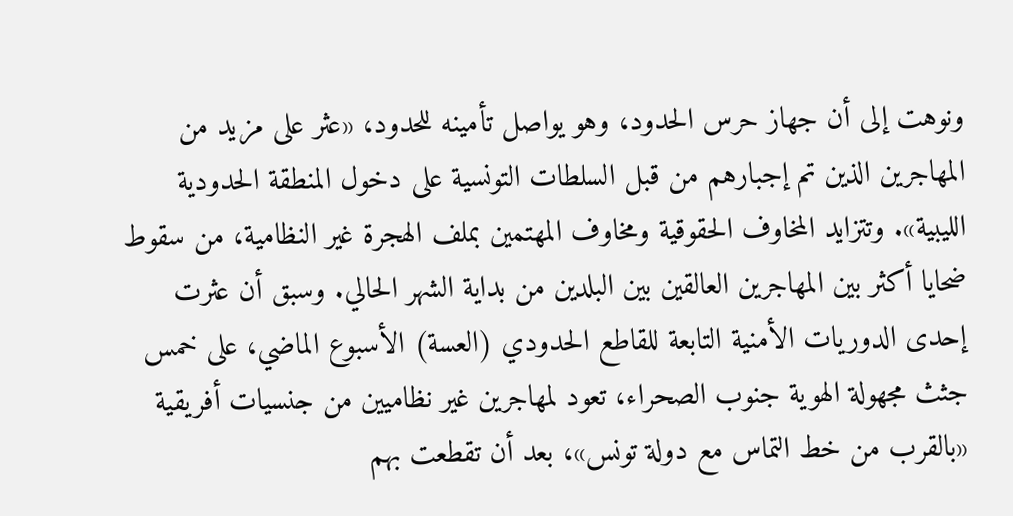ونوهت إلى أن جهاز حرس الحدود، وهو يواصل تأمينه للحدود، «عثر على مزيد من المهاجرين الذين تم إجبارهم من قبل السلطات التونسية على دخول المنطقة الحدودية الليبية». وتتزايد المخاوف الحقوقية ومخاوف المهتمين بملف الهجرة غير النظامية، من سقوط ضحايا أكثر بين المهاجرين العالقين بين البلدين من بداية الشهر الحالي. وسبق أن عثرت إحدى الدوريات الأمنية التابعة للقاطع الحدودي (العسة) الأسبوع الماضي، على خمس جثث مجهولة الهوية جنوب الصحراء، تعود لمهاجرين غير نظاميين من جنسيات أفريقية «بالقرب من خط التماس مع دولة تونس»، بعد أن تقطعت بهم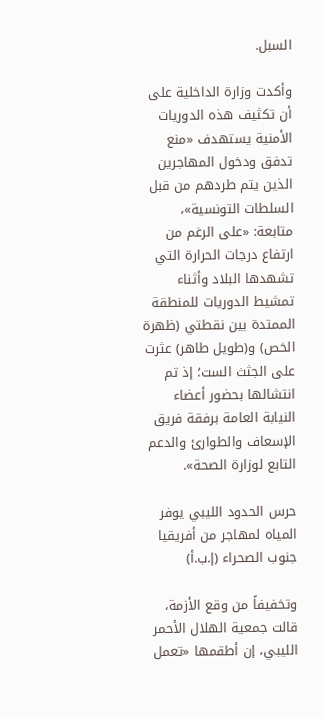السبل.

وأكدت وزارة الداخلية على أن تكثيف هذه الدوريات الأمنية يستهدف «منع تدفق ودخول المهاجرين الذين يتم طردهم من قبل السلطات التونسية»، متابعة: «على الرغم من ارتفاع درجات الحرارة التي تشهدها البلاد وأثناء تمشيط الدوريات للمنطقة الممتدة بين نقطتي (ظهرة الخص) و(طويل طاهر) عثرت على الجثث الست؛ إذ تم انتشالها بحضور أعضاء النيابة العامة برفقة فريق الإسعاف والطوارئ والدعم التابع لوزارة الصحة».

حرس الحدود الليبي يوفر المياه لمهاجر من أفريقيا جنوب الصحراء (إ.ب.أ)

وتخفيفاً من وقع الأزمة، قالت جمعية الهلال الأحمر الليبي، إن أطقمها «تعمل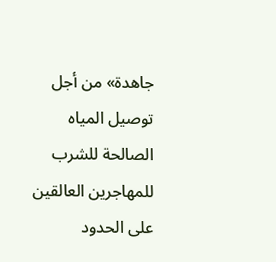جاهدة» من أجل توصيل المياه الصالحة للشرب للمهاجرين العالقين على الحدود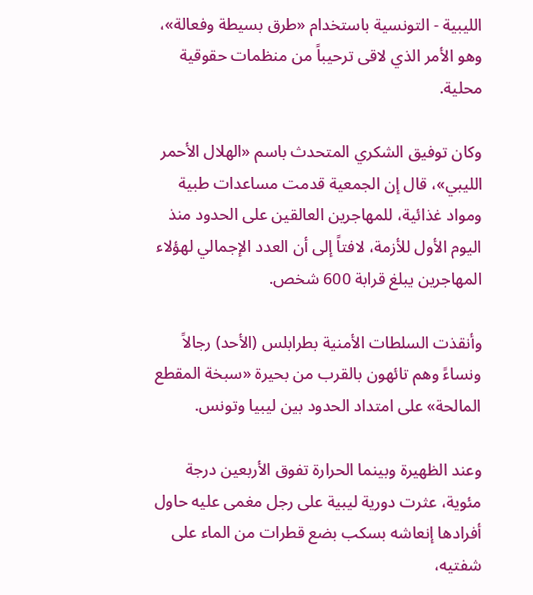الليبية - التونسية باستخدام «طرق بسيطة وفعالة»، وهو الأمر الذي لاقى ترحيباً من منظمات حقوقية محلية.

وكان توفيق الشكري المتحدث باسم «الهلال الأحمر الليبي»، قال إن الجمعية قدمت مساعدات طبية ومواد غذائية، للمهاجرين العالقين على الحدود منذ اليوم الأول للأزمة، لافتاً إلى أن العدد الإجمالي لهؤلاء المهاجرين يبلغ قرابة 600 شخص.

وأنقذت السلطات الأمنية بطرابلس (الأحد) رجالاً ونساءً وهم تائهون بالقرب من بحيرة «سبخة المقطع المالحة» على امتداد الحدود بين ليبيا وتونس.

وعند الظهيرة وبينما الحرارة تفوق الأربعين درجة مئوية، عثرت دورية ليبية على رجل مغمى عليه حاول أفرادها إنعاشه بسكب بضع قطرات من الماء على شفتيه،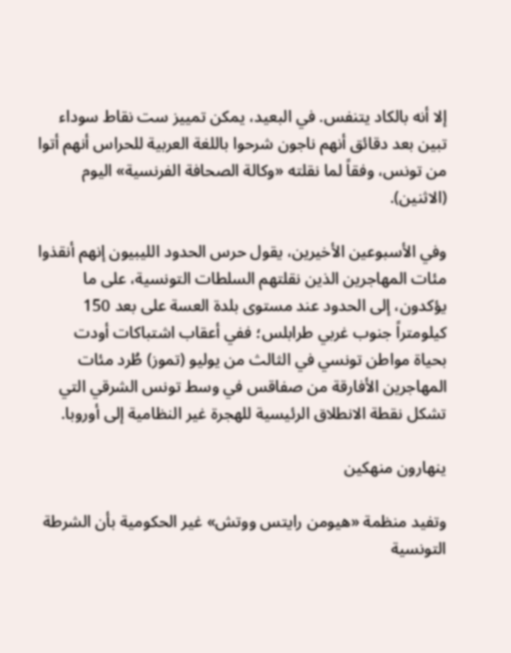إلا أنه بالكاد يتنفس. في البعيد، يمكن تمييز ست نقاط سوداء تبين بعد دقائق أنهم ناجون شرحوا باللغة العربية للحراس أنهم أتوا من تونس، وفقاً لما نقلته «وكالة الصحافة الفرنسية» اليوم (الاثنين).

وفي الأسبوعين الأخيرين، يقول حرس الحدود الليبيون إنهم أنقذوا مئات المهاجرين الذين نقلتهم السلطات التونسية، على ما يؤكدون، إلى الحدود عند مستوى بلدة العسة على بعد 150 كيلومتراً جنوب غربي طرابلس؛ ففي أعقاب اشتباكات أودت بحياة مواطن تونسي في الثالث من يوليو (تموز) طُرد مئات المهاجرين الأفارقة من صفاقس في وسط تونس الشرقي التي تشكل نقطة الانطلاق الرئيسية للهجرة غير النظامية إلى أوروبا.

ينهارون منهكين

وتفيد منظمة «هيومن رايتس ووتش» غير الحكومية بأن الشرطة التونسية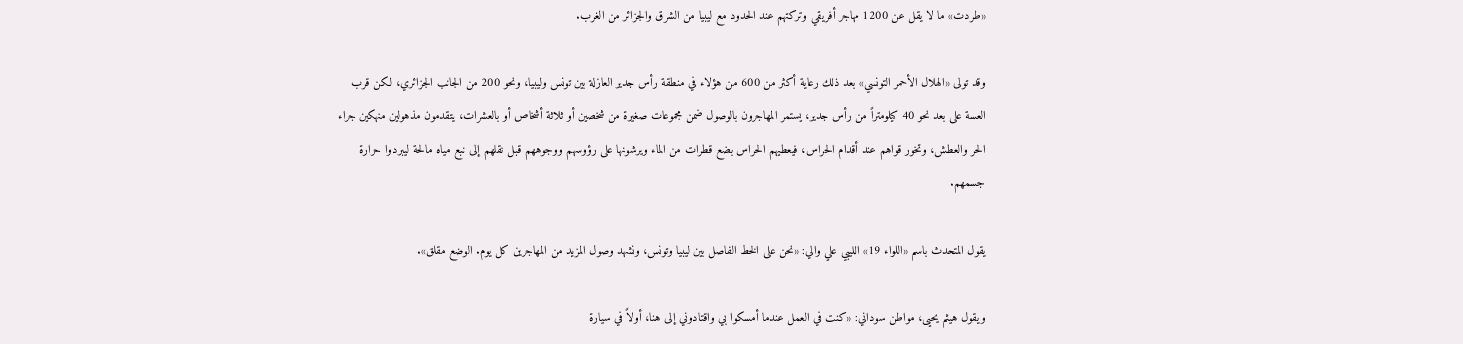«طردت» ما لا يقل عن 1200 مهاجر أفريقي وتركتهم عند الحدود مع ليبيا من الشرق والجزائر من الغرب.

وقد تولى «الهلال الأحمر التونسي» بعد ذلك رعاية أكثر من 600 من هؤلاء في منطقة رأس جدير العازلة بين تونس وليبيا، ونحو 200 من الجانب الجزائري، لكن قرب العسة على بعد نحو 40 كيلومتراً من رأس جدير، يستمر المهاجرون بالوصول ضمن مجموعات صغيرة من شخصين أو ثلاثة أشخاص أو بالعشرات، يتقدمون مذهولين منهكين جراء الحر والعطش، وتخور قواهم عند أقدام الحراس، فيعطيهم الحراس بضع قطرات من الماء ويرشونها على رؤوسهم ووجوههم قبل نقلهم إلى نبع مياه مالحة ليبردوا حرارة جسمهم.

يقول المتحدث باسم «اللواء 19» الليبي علي والي: «نحن على الخط الفاصل بين ليبيا وتونس، ونشهد وصول المزيد من المهاجرين كل يوم. الوضع مقلق».

ويقول هيثم يحيى، مواطن سوداني: «كنت في العمل عندما أمسكوا بي واقتادوني إلى هنا، أولاً في سيارة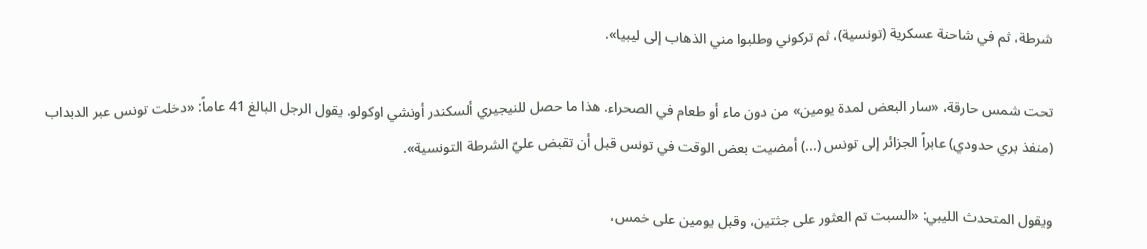شرطة، ثم في شاحنة عسكرية (تونسية)، ثم تركوني وطلبوا مني الذهاب إلى ليبيا».

تحت شمس حارقة، «سار البعض لمدة يومين» من دون ماء أو طعام في الصحراء. هذا ما حصل للنيجيري ألسكندر أونشي اوكولو. يقول الرجل البالغ 41 عاماً: «دخلت تونس عبر الدبداب (منفذ بري حدودي) عابراً الجزائر إلى تونس (...) أمضيت بعض الوقت في تونس قبل أن تقبض عليّ الشرطة التونسية».

ويقول المتحدث الليبي: «السبت تم العثور على جثتين، وقبل يومين على خمس،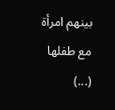بينهم امرأة مع طفلها (...)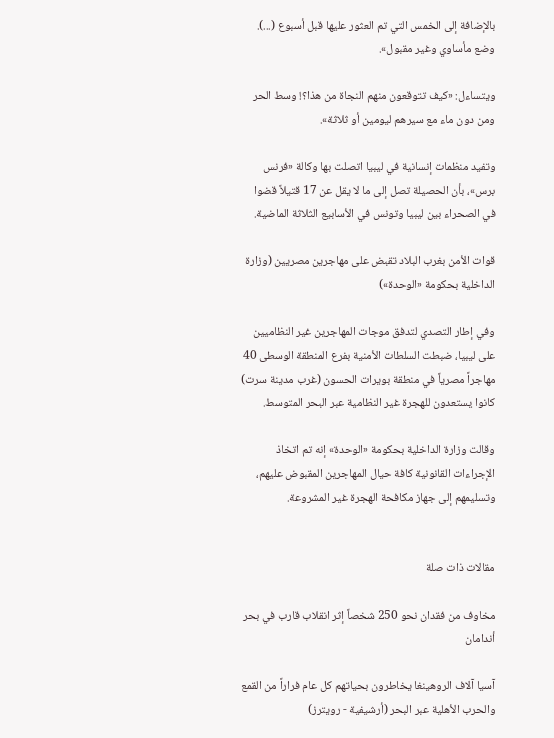بالإضافة إلى الخمس التي تم العثور عليها قبل أسبوع (...). وضع مأساوي وغير مقبول».

ويتساءل: «كيف تتوقعون منهم النجاة من هذا؟! وسط الحر ومن دون ماء مع سيرهم ليومين أو ثلاثة».

وتفيد منظمات إنسانية في ليبيا اتصلت بها وكالة «فرنس برس»، بأن الحصيلة تصل إلى ما لا يقل عن 17 قتيلاً قضوا في الصحراء بين ليبيا وتونس في الأسابيع الثلاثة الماضية.

قوات الأمن بغرب البلاد تقبض على مهاجرين مصريين (وزارة الداخلية بحكومة «الوحدة»)

وفي إطار التصدي لتدفق موجات المهاجرين غير النظاميين على ليبيا، ضبطت السلطات الأمنية بفرع المنطقة الوسطى 40 مهاجراً مصرياً في منطقة بويرات الحسون (غرب مدينة سرت) كانوا يستعدون للهجرة غير النظامية عبر البحر المتوسط.

وقالت وزارة الداخلية بحكومة «الوحدة» إنه تم اتخاذ الإجراءات القانونية كافة حيال المهاجرين المقبوض عليهم، وتسليمهم إلى جهاز مكافحة الهجرة غير المشروعة.


مقالات ذات صلة

مخاوف من فقدان نحو 250 شخصاً إثر انقلاب قارب في بحر أندامان

آسيا آلاف الروهينغا يخاطرون بحياتهم كل عام فراراً من القمع والحرب الأهلية عبر البحر (أرشيفية - رويترز)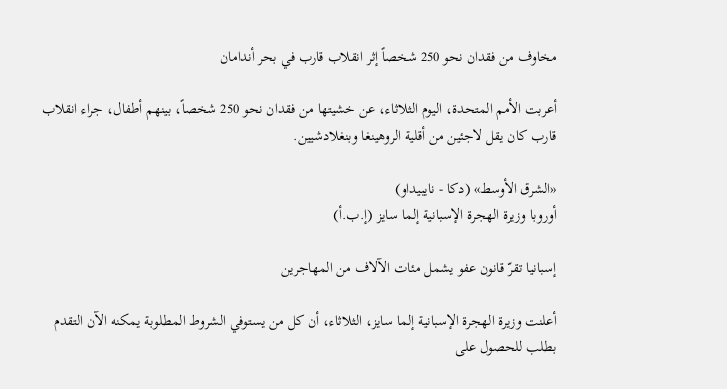مخاوف من فقدان نحو 250 شخصاً إثر انقلاب قارب في بحر أندامان

أعربت الأمم المتحدة، اليوم الثلاثاء، عن خشيتها من فقدان نحو 250 شخصاً، بينهم أطفال، جراء انقلاب قارب كان يقل لاجئين من أقلية الروهينغا وبنغلادشيين.

«الشرق الأوسط» (دكا - نايبيداو)
أوروبا وزيرة الهجرة الإسبانية إلما سايز (إ.ب.أ)

إسبانيا تقرّ قانون عفو يشمل مئات الآلاف من المهاجرين

أعلنت وزيرة الهجرة الإسبانية إلما سايز، الثلاثاء، أن كل من يستوفي الشروط المطلوبة يمكنه الآن التقدم بطلب للحصول على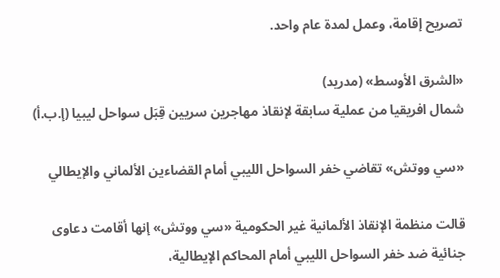تصريح إقامة، وعمل لمدة عام واحد.

«الشرق الأوسط» (مدريد)
شمال افريقيا من عملية سابقة لإنقاذ مهاجرين سريين قِبَل سواحل ليبيا (إ.ب.أ)

«سي ووتش» تقاضي خفر السواحل الليبي أمام القضاءين الألماني والإيطالي

قالت منظمة الإنقاذ الألمانية غير الحكومية «سي ووتش» إنها أقامت دعاوى جنائية ضد خفر السواحل الليبي أمام المحاكم الإيطالية،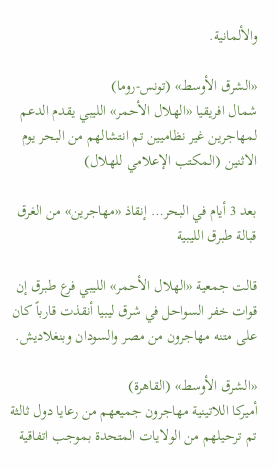والألمانية.

«الشرق الأوسط» (تونس-روما)
شمال افريقيا «الهلال الأحمر» الليبي يقدم الدعم لمهاجرين غير نظاميين تم انتشالهم من البحر يوم الاثنين (المكتب الإعلامي للهلال)

بعد 3 أيام في البحر… إنقاذ «مهاجرين» من الغرق قبالة طبرق الليبية

قالت جمعية «الهلال الأحمر» الليبي فرع طبرق إن قوات خفر السواحل في شرق ليبيا أنقذت قارباً كان على متنه مهاجرون من مصر والسودان وبنغلاديش.

«الشرق الأوسط» (القاهرة)
أميركا اللاتينية مهاجرون جميعهم من رعايا دول ثالثة تم ترحيلهم من الولايات المتحدة بموجب اتفاقية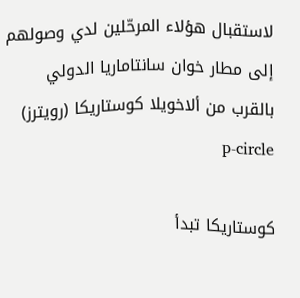لاستقبال هؤلاء المرحّلين لدي وصولهم إلى مطار خوان سانتاماريا الدولي بالقرب من ألاخويلا كوستاريكا (رويترز) p-circle

كوستاريكا تبدأ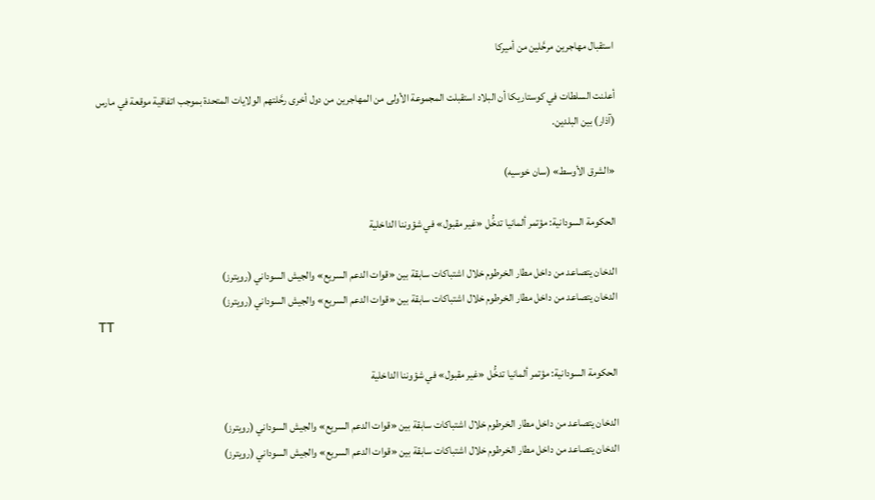استقبال مهاجرين مرحَّلين من أميركا

أعلنت السلطات في كوستاريكا أن البلاد استقبلت المجموعة الأولى من المهاجرين من دول أخرى رحَّلتهم الولايات المتحدة بموجب اتفاقية موقعة في مارس (آذار) بين البلدين.

«الشرق الأوسط» (سان خوسيه)

الحكومة السودانية: مؤتمر ألمانيا تدخُّل «غير مقبول» في شؤوننا الداخلية

الدخان يتصاعد من داخل مطار الخرطوم خلال اشتباكات سابقة بين «قوات الدعم السريع» والجيش السوداني (رويترز)
الدخان يتصاعد من داخل مطار الخرطوم خلال اشتباكات سابقة بين «قوات الدعم السريع» والجيش السوداني (رويترز)
TT

الحكومة السودانية: مؤتمر ألمانيا تدخُّل «غير مقبول» في شؤوننا الداخلية

الدخان يتصاعد من داخل مطار الخرطوم خلال اشتباكات سابقة بين «قوات الدعم السريع» والجيش السوداني (رويترز)
الدخان يتصاعد من داخل مطار الخرطوم خلال اشتباكات سابقة بين «قوات الدعم السريع» والجيش السوداني (رويترز)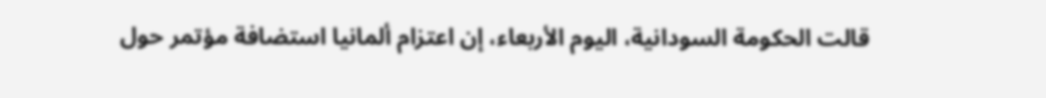قالت الحكومة السودانية، اليوم الأربعاء، إن اعتزام ألمانيا استضافة مؤتمر حول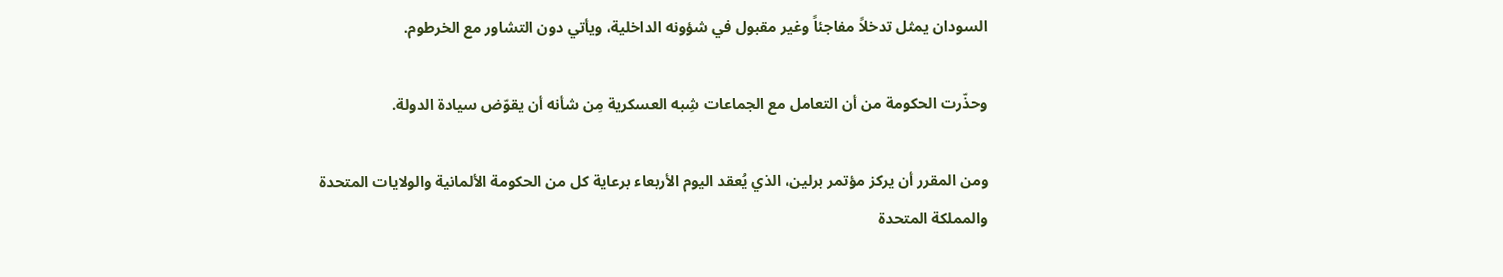السودان يمثل تدخلاً مفاجئاً وغير مقبول في شؤونه الداخلية، ويأتي دون التشاور مع الخرطوم.

وحذّرت الحكومة من أن التعامل مع الجماعات شِبه العسكرية مِن شأنه أن يقوّض سيادة الدولة.

ومن المقرر أن يركز مؤتمر برلين، الذي يُعقد اليوم الأربعاء برعاية كل من الحكومة الألمانية والولايات المتحدة والمملكة المتحدة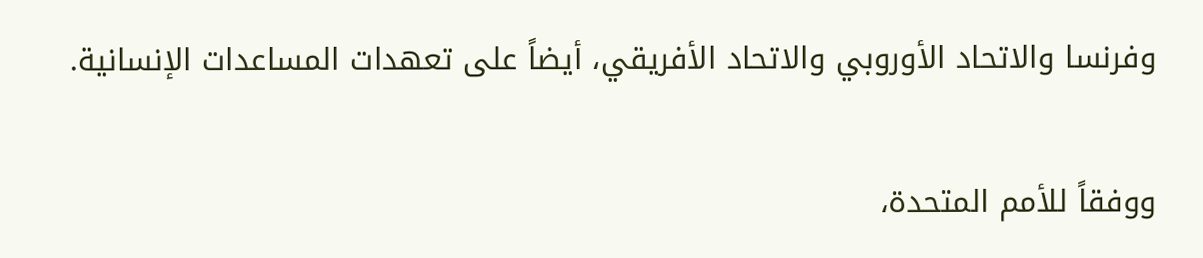وفرنسا والاتحاد الأوروبي والاتحاد الأفريقي، أيضاً على تعهدات المساعدات الإنسانية.

ووفقاً للأمم المتحدة،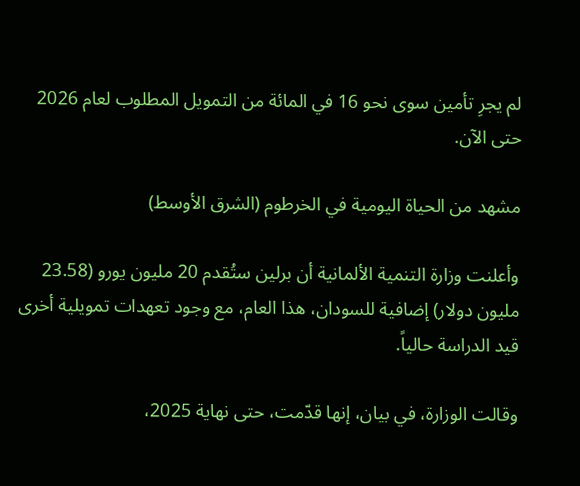لم يجرِ تأمين سوى نحو 16 في المائة من التمويل المطلوب لعام 2026 حتى الآن.

مشهد من الحياة اليومية في الخرطوم (الشرق الأوسط)

وأعلنت وزارة التنمية الألمانية أن برلين ستُقدم 20 مليون يورو (23.58 مليون دولار) إضافية للسودان، هذا العام، مع وجود تعهدات تمويلية أخرى قيد الدراسة حالياً.

وقالت الوزارة، في بيان، إنها قدّمت، حتى نهاية 2025،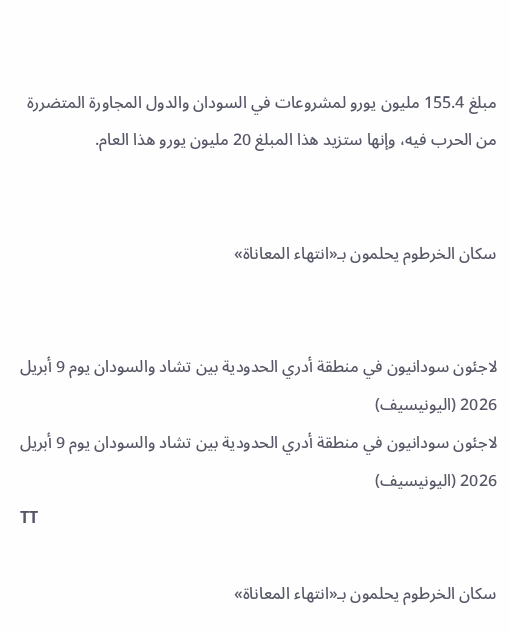مبلغ 155.4 مليون يورو لمشروعات في السودان والدول المجاورة المتضررة من الحرب فيه، وإنها ستزيد هذا المبلغ 20 مليون يورو هذا العام.


سكان الخرطوم يحلمون بـ«انتهاء المعاناة»


لاجئون سودانيون في منطقة أدري الحدودية بين تشاد والسودان يوم 9 أبريل 2026 (اليونيسيف)
لاجئون سودانيون في منطقة أدري الحدودية بين تشاد والسودان يوم 9 أبريل 2026 (اليونيسيف)
TT

سكان الخرطوم يحلمون بـ«انتهاء المعاناة»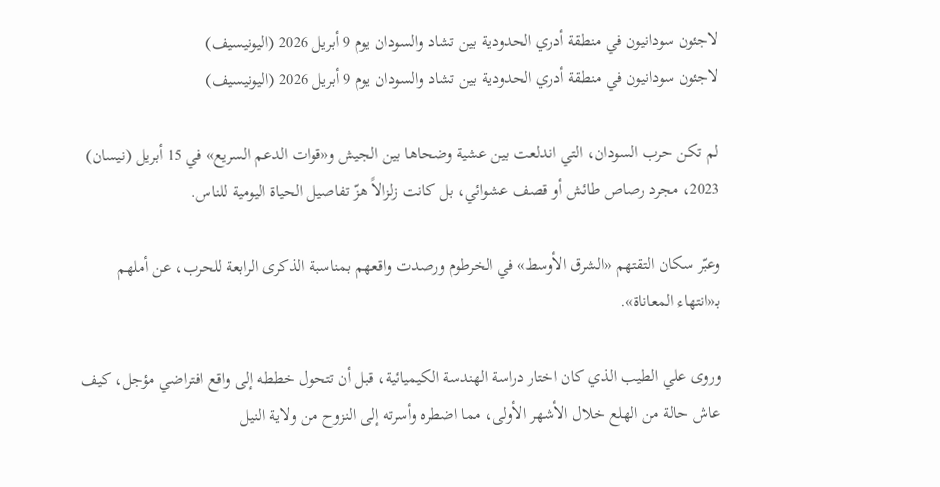لاجئون سودانيون في منطقة أدري الحدودية بين تشاد والسودان يوم 9 أبريل 2026 (اليونيسيف)
لاجئون سودانيون في منطقة أدري الحدودية بين تشاد والسودان يوم 9 أبريل 2026 (اليونيسيف)

لم تكن حرب السودان، التي اندلعت بين عشية وضحاها بين الجيش و«قوات الدعم السريع» في 15 أبريل (نيسان) 2023، مجرد رصاص طائش أو قصف عشوائي، بل كانت زلزالاً هزّ تفاصيل الحياة اليومية للناس.

وعبّر سكان التقتهم «الشرق الأوسط» في الخرطوم ورصدت واقعهم بمناسبة الذكرى الرابعة للحرب، عن أملهم بـ«انتهاء المعاناة».

وروى علي الطيب الذي كان اختار دراسة الهندسة الكيميائية، قبل أن تتحول خططه إلى واقع افتراضي مؤجل، كيف عاش حالة من الهلع خلال الأشهر الأولى، مما اضطره وأسرته إلى النزوح من ولاية النيل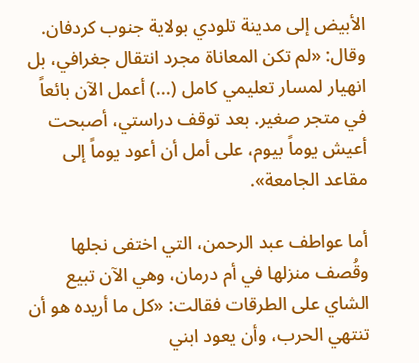الأبيض إلى مدينة تلودي بولاية جنوب كردفان. وقال: «لم تكن المعاناة مجرد انتقال جغرافي، بل انهيار لمسار تعليمي كامل (...) أعمل الآن بائعاً في متجر صغير. بعد توقف دراستي، أصبحت أعيش يوماً بيوم، على أمل أن أعود يوماً إلى مقاعد الجامعة».

أما عواطف عبد الرحمن، التي اختفى نجلها وقُصف منزلها في أم درمان، وهي الآن تبيع الشاي على الطرقات فقالت: «كل ما أريده هو أن تنتهي الحرب، وأن يعود ابني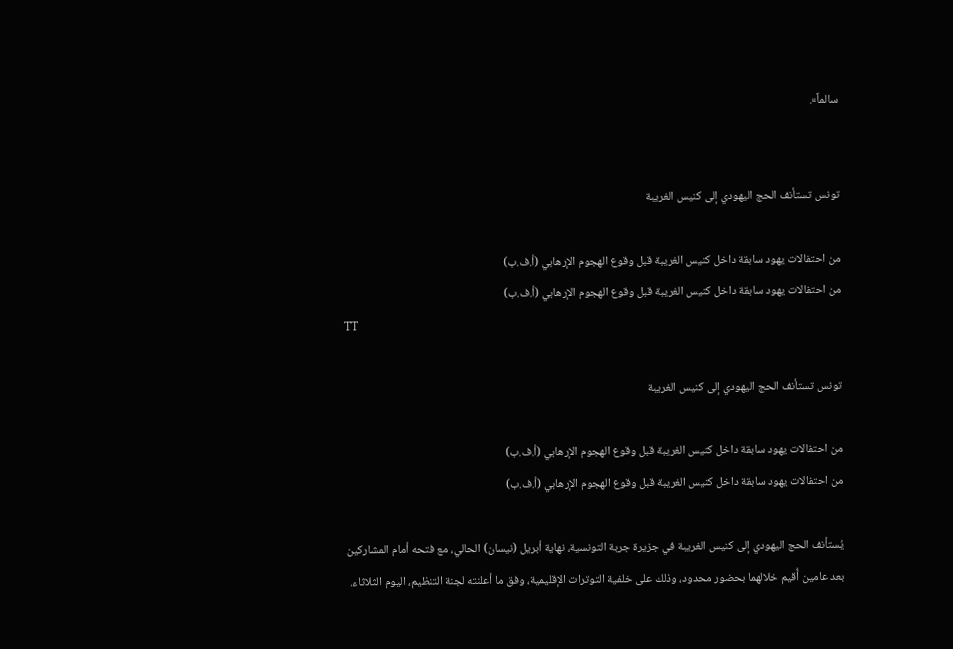سالماً».


تونس تستأنف الحج اليهودي إلى كنيس الغريبة

من احتفالات يهود سابقة داخل كنيس الغريبة قبل وقوع الهجوم الإرهابي (أ.ف.ب)
من احتفالات يهود سابقة داخل كنيس الغريبة قبل وقوع الهجوم الإرهابي (أ.ف.ب)
TT

تونس تستأنف الحج اليهودي إلى كنيس الغريبة

من احتفالات يهود سابقة داخل كنيس الغريبة قبل وقوع الهجوم الإرهابي (أ.ف.ب)
من احتفالات يهود سابقة داخل كنيس الغريبة قبل وقوع الهجوم الإرهابي (أ.ف.ب)

يُستأنف الحج اليهودي إلى كنيس الغريبة في جزيرة جربة التونسية، نهاية أبريل (نيسان) الحالي، مع فتحه أمام المشاركين بعد عامين أُقيم خلالهما بحضور محدود، وذلك على خلفية التوترات الإقليمية، وفق ما أعلنته لجنة التنظيم، اليوم الثلاثاء.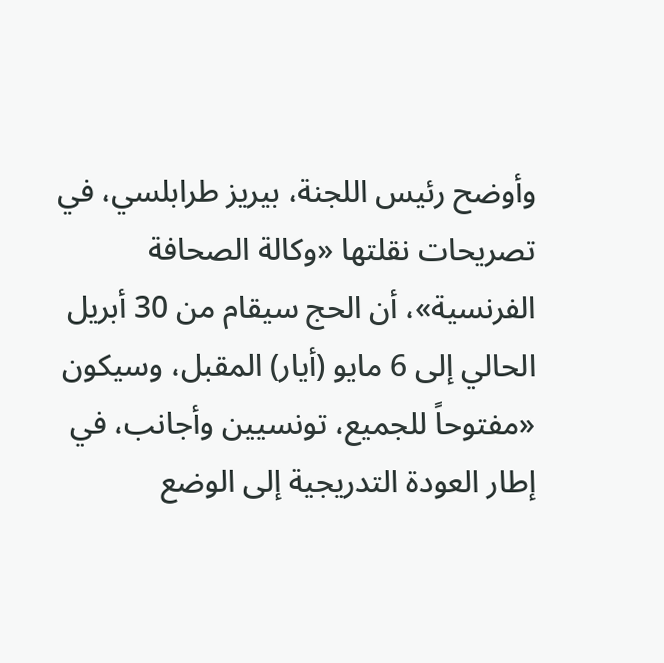وأوضح رئيس اللجنة، بيريز طرابلسي، في تصريحات نقلتها «وكالة الصحافة الفرنسية»، أن الحج سيقام من 30 أبريل الحالي إلى 6 مايو (أيار) المقبل، وسيكون «مفتوحاً للجميع، تونسيين وأجانب، في إطار العودة التدريجية إلى الوضع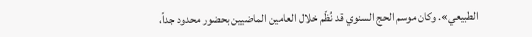الطبيعي». وكان موسم الحج السنوي قد نُظّم خلال العامين الماضيين بحضور محدود جداً،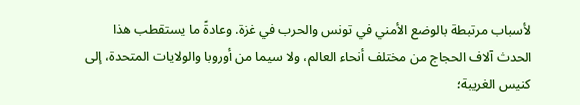لأسباب مرتبطة بالوضع الأمني في تونس والحرب في غزة. وعادةً ما يستقطب هذا الحدث آلاف الحجاج من مختلف أنحاء العالم، ولا سيما من أوروبا والولايات المتحدة، إلى كنيس الغريبة؛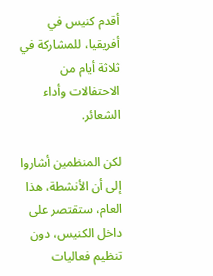أقدم كنيس في أفريقيا، للمشاركة في ثلاثة أيام من الاحتفالات وأداء الشعائر.

لكن المنظمين أشاروا إلى أن الأنشطة، هذا العام، ستقتصر على داخل الكنيس، دون تنظيم فعاليات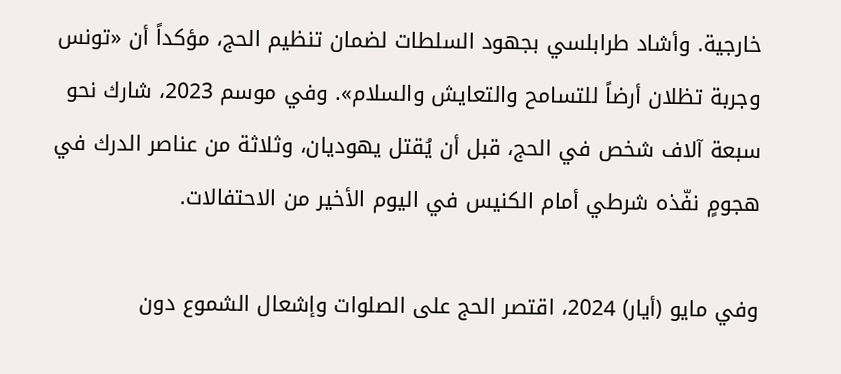خارجية. وأشاد طرابلسي بجهود السلطات لضمان تنظيم الحج، مؤكداً أن «تونس وجربة تظلان أرضاً للتسامح والتعايش والسلام». وفي موسم 2023، شارك نحو سبعة آلاف شخص في الحج، قبل أن يُقتل يهوديان، وثلاثة من عناصر الدرك في هجومٍ نفّذه شرطي أمام الكنيس في اليوم الأخير من الاحتفالات.

وفي مايو (أيار) 2024، اقتصر الحج على الصلوات وإشعال الشموع دون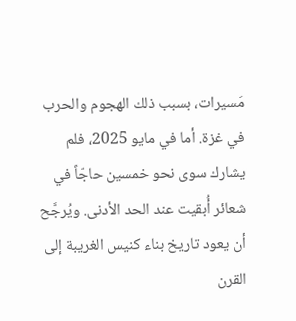مَسيرات، بسبب ذلك الهجوم والحرب في غزة. أما في مايو 2025، فلم يشارك سوى نحو خمسين حاجّاً في شعائر أُبقيت عند الحد الأدنى. ويُرجَّح أن يعود تاريخ بناء كنيس الغريبة إلى القرن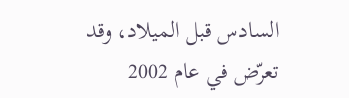السادس قبل الميلاد، وقد تعرّض في عام 2002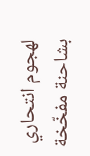لهجوم انتحاري بشاحنة مفخّخة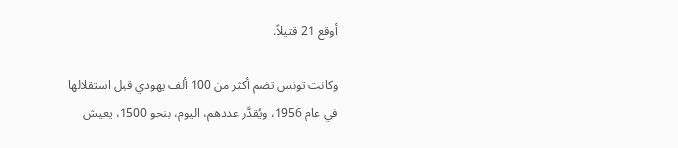أوقع 21 قتيلاً.

وكانت تونس تضم أكثر من 100 ألف يهودي قبل استقلالها في عام 1956، ويُقدَّر عددهم، اليوم، بنحو 1500، يعيش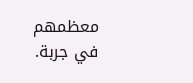معظمهم في جربة.